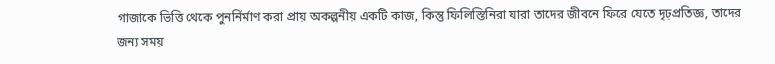গাজাকে ভিত্তি থেকে পুনর্নির্মাণ করা প্রায় অকল্পনীয় একটি কাজ, কিন্তু ফিলিস্তিনিরা যারা তাদের জীবনে ফিরে যেতে দৃঢ়প্রতিজ্ঞ, তাদের জন্য সময়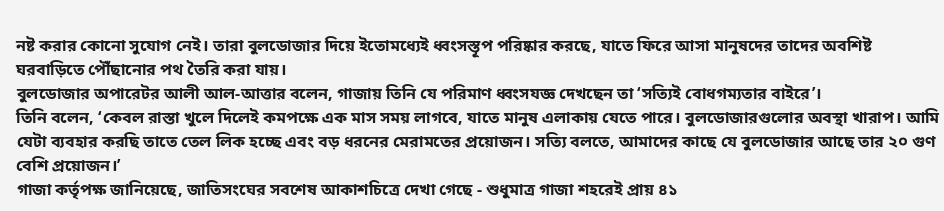নষ্ট করার কোনো সুযোগ নেই। তারা বুলডোজার দিয়ে ইতোমধ্যেই ধ্বংসস্তূপ পরিষ্কার করছে, যাতে ফিরে আসা মানুষদের তাদের অবশিষ্ট ঘরবাড়িতে পৌঁছানোর পথ তৈরি করা যায়।
বুলডোজার অপারেটর আলী আল-আত্তার বলেন, গাজায় তিনি যে পরিমাণ ধ্বংসযজ্ঞ দেখছেন তা ‘সত্যিই বোধগম্যতার বাইরে’।
তিনি বলেন, ‘কেবল রাস্তা খুলে দিলেই কমপক্ষে এক মাস সময় লাগবে, যাতে মানুষ এলাকায় যেতে পারে। বুলডোজারগুলোর অবস্থা খারাপ। আমি যেটা ব্যবহার করছি তাতে তেল লিক হচ্ছে এবং বড় ধরনের মেরামতের প্রয়োজন। সত্যি বলতে, আমাদের কাছে যে বুলডোজার আছে তার ২০ গুণ বেশি প্রয়োজন।’
গাজা কর্তৃপক্ষ জানিয়েছে, জাতিসংঘের সবশেষ আকাশচিত্রে দেখা গেছে - শুধুমাত্র গাজা শহরেই প্রায় ৪১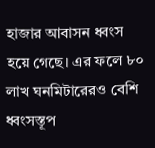হাজার আবাসন ধ্বংস হয়ে গেছে। এর ফলে ৮০ লাখ ঘনমিটারেরও বেশি ধ্বংসস্তূপ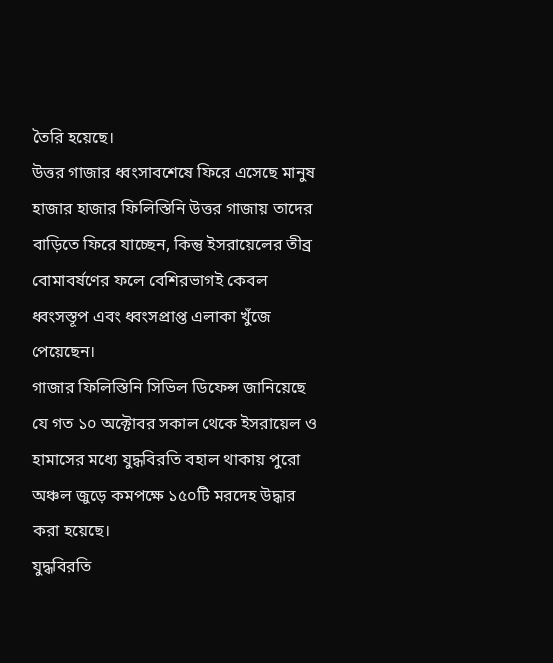তৈরি হয়েছে।
উত্তর গাজার ধ্বংসাবশেষে ফিরে এসেছে মানুষ
হাজার হাজার ফিলিস্তিনি উত্তর গাজায় তাদের বাড়িতে ফিরে যাচ্ছেন, কিন্তু ইসরায়েলের তীব্র বোমাবর্ষণের ফলে বেশিরভাগই কেবল ধ্বংসস্তূপ এবং ধ্বংসপ্রাপ্ত এলাকা খুঁজে পেয়েছেন।
গাজার ফিলিস্তিনি সিভিল ডিফেন্স জানিয়েছে যে গত ১০ অক্টোবর সকাল থেকে ইসরায়েল ও হামাসের মধ্যে যুদ্ধবিরতি বহাল থাকায় পুরো অঞ্চল জুড়ে কমপক্ষে ১৫০টি মরদেহ উদ্ধার করা হয়েছে।
যুদ্ধবিরতি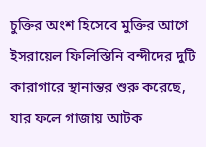চুক্তির অংশ হিসেবে মুক্তির আগে ইসরায়েল ফিলিস্তিনি বন্দীদের দুটি কারাগারে স্থানান্তর শুরু করেছে, যার ফলে গাজায় আটক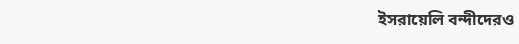ইসরায়েলি বন্দীদেরও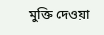মুক্তি দেওয়া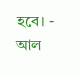হবে। - আল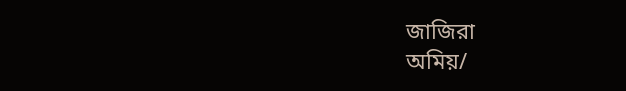জাজিরা
অমিয়/